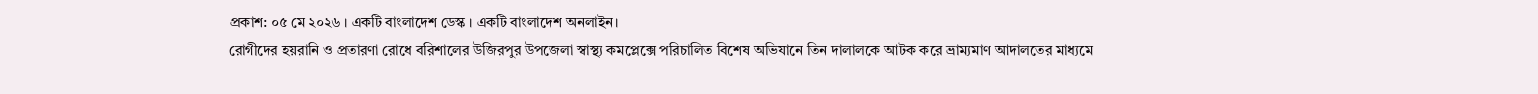প্রকাশ: ০৫ মে ২০২৬ । একটি বাংলাদেশ ডেস্ক । একটি বাংলাদেশ অনলাইন।
রোগীদের হয়রানি ও প্রতারণা রোধে বরিশালের উজিরপুর উপজেলা স্বাস্থ্য কমপ্লেক্সে পরিচালিত বিশেষ অভিযানে তিন দালালকে আটক করে ভ্রাম্যমাণ আদালতের মাধ্যমে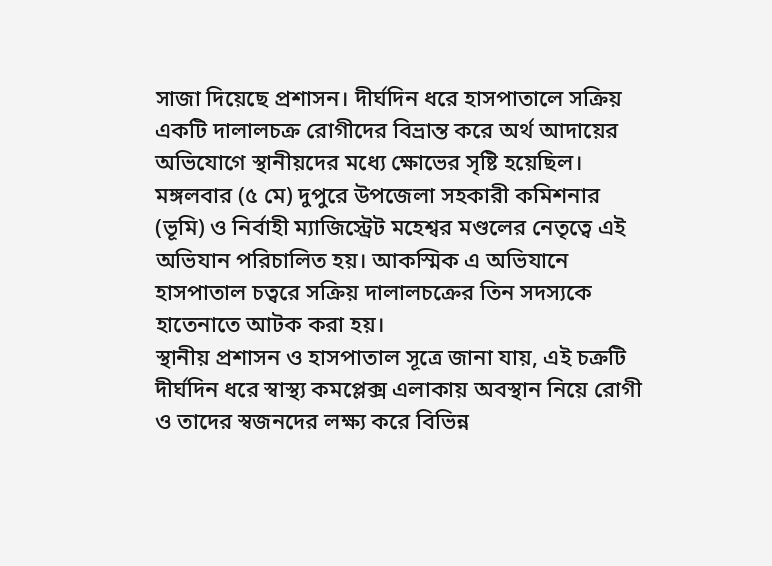সাজা দিয়েছে প্রশাসন। দীর্ঘদিন ধরে হাসপাতালে সক্রিয় একটি দালালচক্র রোগীদের বিভ্রান্ত করে অর্থ আদায়ের অভিযোগে স্থানীয়দের মধ্যে ক্ষোভের সৃষ্টি হয়েছিল।
মঙ্গলবার (৫ মে) দুপুরে উপজেলা সহকারী কমিশনার (ভূমি) ও নির্বাহী ম্যাজিস্ট্রেট মহেশ্বর মণ্ডলের নেতৃত্বে এই অভিযান পরিচালিত হয়। আকস্মিক এ অভিযানে হাসপাতাল চত্বরে সক্রিয় দালালচক্রের তিন সদস্যকে হাতেনাতে আটক করা হয়।
স্থানীয় প্রশাসন ও হাসপাতাল সূত্রে জানা যায়, এই চক্রটি দীর্ঘদিন ধরে স্বাস্থ্য কমপ্লেক্স এলাকায় অবস্থান নিয়ে রোগী ও তাদের স্বজনদের লক্ষ্য করে বিভিন্ন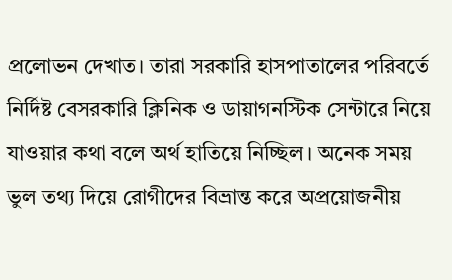প্রলোভন দেখাত। তারা সরকারি হাসপাতালের পরিবর্তে নির্দিষ্ট বেসরকারি ক্লিনিক ও ডায়াগনস্টিক সেন্টারে নিয়ে যাওয়ার কথা বলে অর্থ হাতিয়ে নিচ্ছিল। অনেক সময় ভুল তথ্য দিয়ে রোগীদের বিভ্রান্ত করে অপ্রয়োজনীয়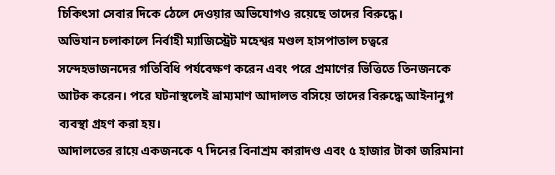চিকিৎসা সেবার দিকে ঠেলে দেওয়ার অভিযোগও রয়েছে তাদের বিরুদ্ধে।
অভিযান চলাকালে নির্বাহী ম্যাজিস্ট্রেট মহেশ্বর মণ্ডল হাসপাতাল চত্বরে সন্দেহভাজনদের গতিবিধি পর্যবেক্ষণ করেন এবং পরে প্রমাণের ভিত্তিতে তিনজনকে আটক করেন। পরে ঘটনাস্থলেই ভ্রাম্যমাণ আদালত বসিয়ে তাদের বিরুদ্ধে আইনানুগ ব্যবস্থা গ্রহণ করা হয়।
আদালতের রায়ে একজনকে ৭ দিনের বিনাশ্রম কারাদণ্ড এবং ৫ হাজার টাকা জরিমানা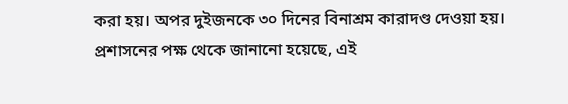করা হয়। অপর দুইজনকে ৩০ দিনের বিনাশ্রম কারাদণ্ড দেওয়া হয়। প্রশাসনের পক্ষ থেকে জানানো হয়েছে, এই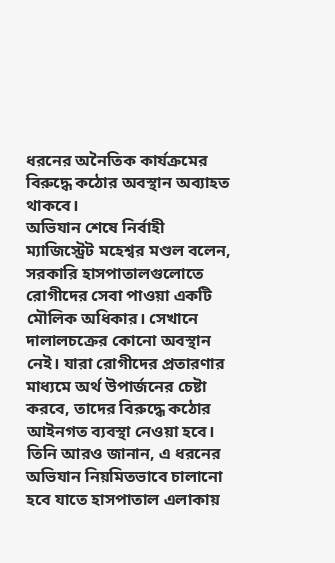ধরনের অনৈতিক কার্যক্রমের বিরুদ্ধে কঠোর অবস্থান অব্যাহত থাকবে।
অভিযান শেষে নির্বাহী ম্যাজিস্ট্রেট মহেশ্বর মণ্ডল বলেন, সরকারি হাসপাতালগুলোতে রোগীদের সেবা পাওয়া একটি মৌলিক অধিকার। সেখানে দালালচক্রের কোনো অবস্থান নেই। যারা রোগীদের প্রতারণার মাধ্যমে অর্থ উপার্জনের চেষ্টা করবে, তাদের বিরুদ্ধে কঠোর আইনগত ব্যবস্থা নেওয়া হবে। তিনি আরও জানান, এ ধরনের অভিযান নিয়মিতভাবে চালানো হবে যাতে হাসপাতাল এলাকায়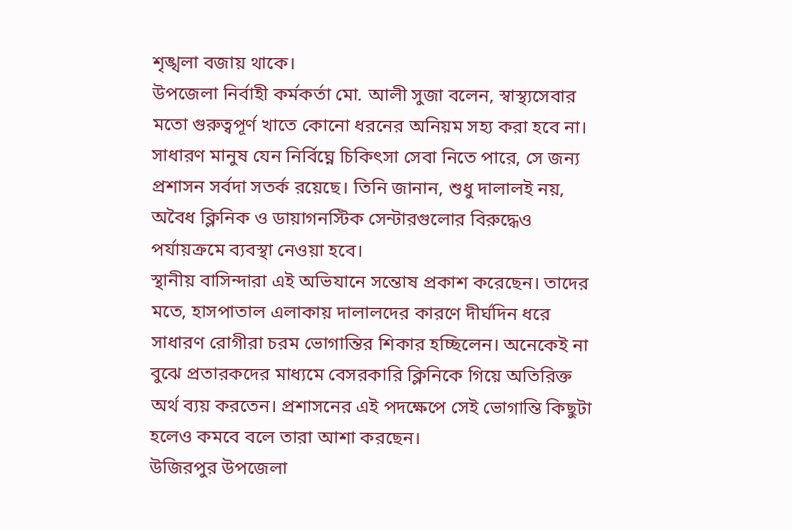শৃঙ্খলা বজায় থাকে।
উপজেলা নির্বাহী কর্মকর্তা মো. আলী সুজা বলেন, স্বাস্থ্যসেবার মতো গুরুত্বপূর্ণ খাতে কোনো ধরনের অনিয়ম সহ্য করা হবে না। সাধারণ মানুষ যেন নির্বিঘ্নে চিকিৎসা সেবা নিতে পারে, সে জন্য প্রশাসন সর্বদা সতর্ক রয়েছে। তিনি জানান, শুধু দালালই নয়, অবৈধ ক্লিনিক ও ডায়াগনস্টিক সেন্টারগুলোর বিরুদ্ধেও পর্যায়ক্রমে ব্যবস্থা নেওয়া হবে।
স্থানীয় বাসিন্দারা এই অভিযানে সন্তোষ প্রকাশ করেছেন। তাদের মতে, হাসপাতাল এলাকায় দালালদের কারণে দীর্ঘদিন ধরে সাধারণ রোগীরা চরম ভোগান্তির শিকার হচ্ছিলেন। অনেকেই না বুঝে প্রতারকদের মাধ্যমে বেসরকারি ক্লিনিকে গিয়ে অতিরিক্ত অর্থ ব্যয় করতেন। প্রশাসনের এই পদক্ষেপে সেই ভোগান্তি কিছুটা হলেও কমবে বলে তারা আশা করছেন।
উজিরপুর উপজেলা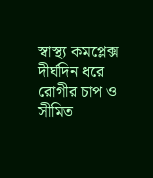স্বাস্থ্য কমপ্লেক্স দীর্ঘদিন ধরে রোগীর চাপ ও সীমিত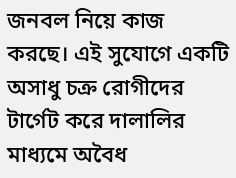জনবল নিয়ে কাজ করছে। এই সুযোগে একটি অসাধু চক্র রোগীদের টার্গেট করে দালালির মাধ্যমে অবৈধ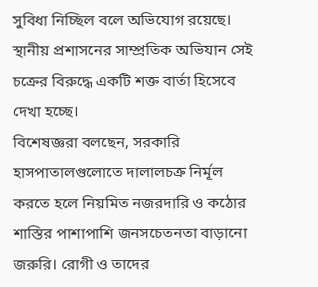সুবিধা নিচ্ছিল বলে অভিযোগ রয়েছে। স্থানীয় প্রশাসনের সাম্প্রতিক অভিযান সেই চক্রের বিরুদ্ধে একটি শক্ত বার্তা হিসেবে দেখা হচ্ছে।
বিশেষজ্ঞরা বলছেন, সরকারি হাসপাতালগুলোতে দালালচক্র নির্মূল করতে হলে নিয়মিত নজরদারি ও কঠোর শাস্তির পাশাপাশি জনসচেতনতা বাড়ানো জরুরি। রোগী ও তাদের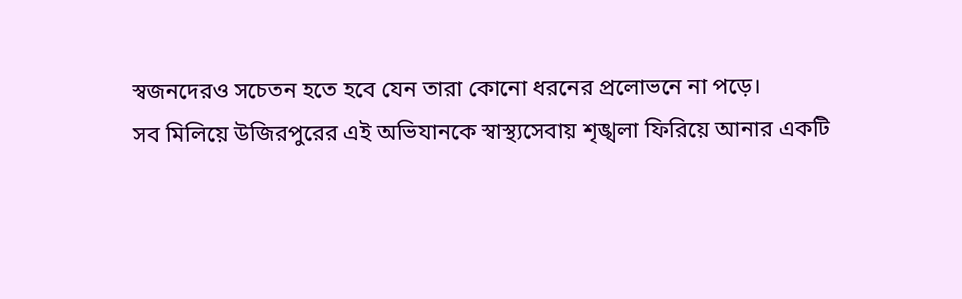স্বজনদেরও সচেতন হতে হবে যেন তারা কোনো ধরনের প্রলোভনে না পড়ে।
সব মিলিয়ে উজিরপুরের এই অভিযানকে স্বাস্থ্যসেবায় শৃঙ্খলা ফিরিয়ে আনার একটি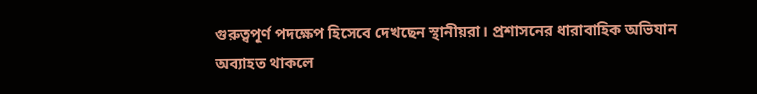গুরুত্বপূর্ণ পদক্ষেপ হিসেবে দেখছেন স্থানীয়রা। প্রশাসনের ধারাবাহিক অভিযান অব্যাহত থাকলে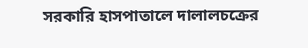সরকারি হাসপাতালে দালালচক্রের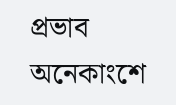প্রভাব অনেকাংশে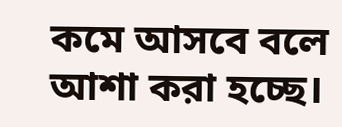কমে আসবে বলে আশা করা হচ্ছে।